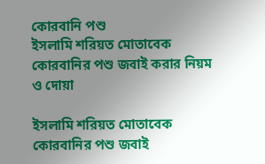কোরবানি পশু
ইসলামি শরিয়ত মোতাবেক কোরবানির পশু জবাই করার নিয়ম ও দোয়া

ইসলামি শরিয়ত মোতাবেক কোরবানির পশু জবাই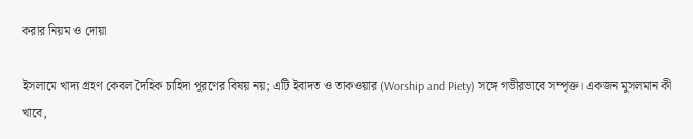করার নিয়ম ও দোয়া

ইসলামে খাদ্য গ্রহণ কেবল দৈহিক চাহিদা পূরণের বিষয় নয়; এটি ইবাদত ও তাকওয়ার (Worship and Piety) সঙ্গে গভীরভাবে সম্পৃক্ত। একজন মুসলমান কী খাবে,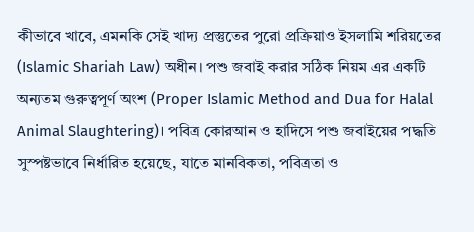কীভাবে খাবে, এমনকি সেই খাদ্য প্রস্তুতের পুরো প্রক্রিয়াও ইসলামি শরিয়তের (Islamic Shariah Law) অধীন। পশু জবাই করার সঠিক নিয়ম এর একটি অন্যতম গুরুত্বপূর্ণ অংশ (Proper Islamic Method and Dua for Halal Animal Slaughtering)। পবিত্র কোরআন ও হাদিসে পশু জবাইয়ের পদ্ধতি সুস্পষ্টভাবে নির্ধারিত হয়েছে, যাতে মানবিকতা, পবিত্রতা ও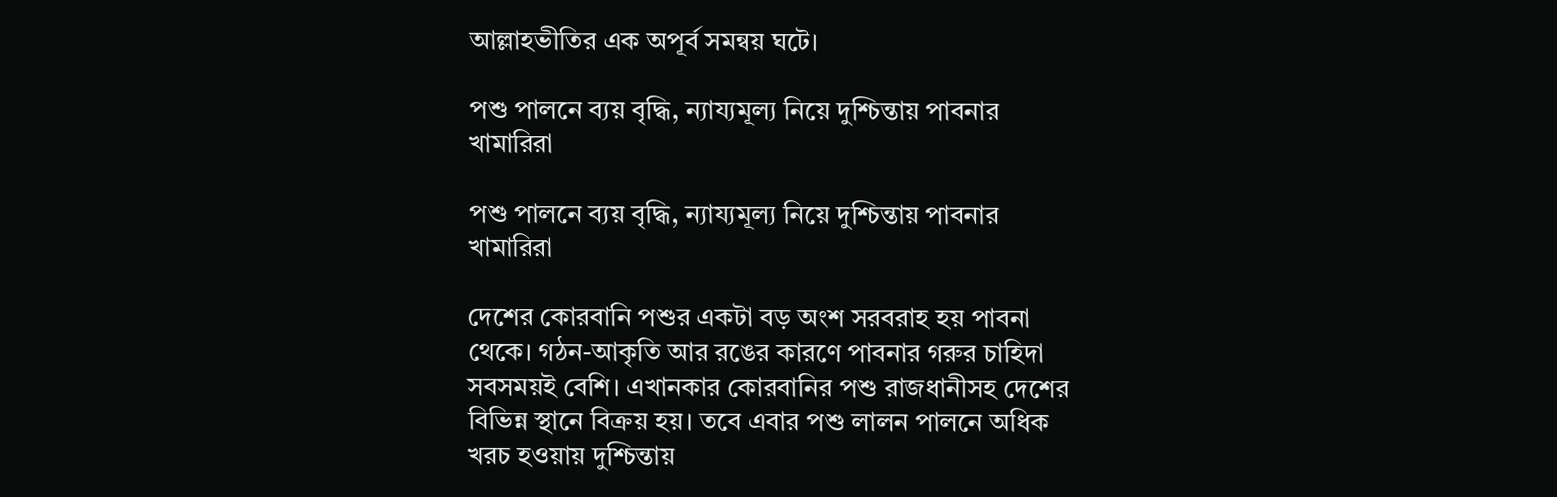আল্লাহভীতির এক অপূর্ব সমন্বয় ঘটে।

পশু পালনে ব্যয় বৃদ্ধি, ন্যায্যমূল্য নিয়ে দুশ্চিন্তায় পাবনার খামারিরা

পশু পালনে ব্যয় বৃদ্ধি, ন্যায্যমূল্য নিয়ে দুশ্চিন্তায় পাবনার খামারিরা

দেশের কোরবানি পশুর একটা বড় অংশ সরবরাহ হয় পাবনা থেকে। গঠন-আকৃতি আর রঙের কারণে পাবনার গরুর চাহিদা সবসময়ই বেশি। এখানকার কোরবানির পশু রাজধানীসহ দেশের বিভিন্ন স্থানে বিক্রয় হয়। তবে এবার পশু লালন পালনে অধিক খরচ হওয়ায় দুশ্চিন্তায়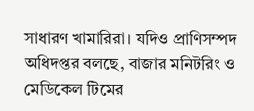সাধারণ খামারিরা। যদিও প্রাণিসম্পদ অধিদপ্তর বলছে, বাজার মনিটরিং ও মেডিকেল টিমের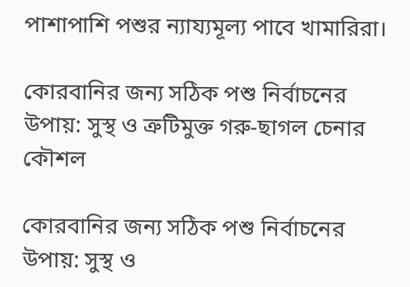পাশাপাশি পশুর ন্যায্যমূল্য পাবে খামারিরা।

কোরবানির জন্য সঠিক পশু নির্বাচনের উপায়: সুস্থ ও ত্রুটিমুক্ত গরু-ছাগল চেনার কৌশল

কোরবানির জন্য সঠিক পশু নির্বাচনের উপায়: সুস্থ ও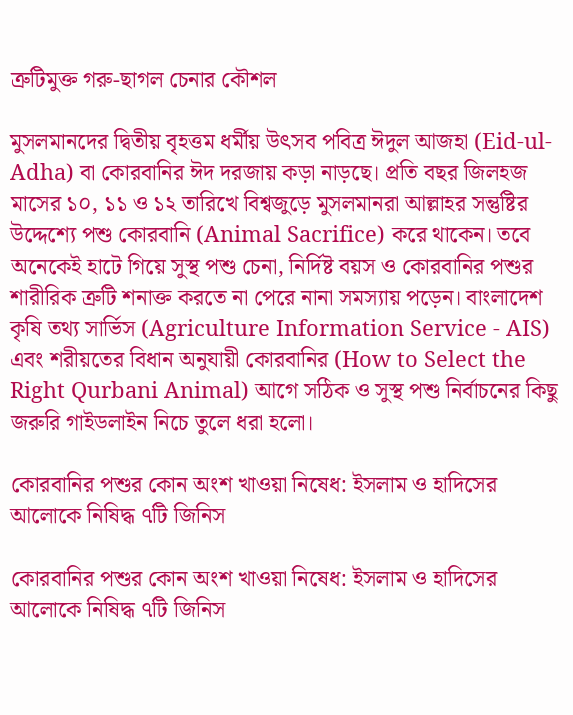ত্রুটিমুক্ত গরু-ছাগল চেনার কৌশল

মুসলমানদের দ্বিতীয় বৃহত্তম ধর্মীয় উৎসব পবিত্র ঈদুল আজহা (Eid-ul-Adha) বা কোরবানির ঈদ দরজায় কড়া নাড়ছে। প্রতি বছর জিলহজ মাসের ১০, ১১ ও ১২ তারিখে বিশ্বজুড়ে মুসলমানরা আল্লাহর সন্তুষ্টির উদ্দেশ্যে পশু কোরবানি (Animal Sacrifice) করে থাকেন। তবে অনেকেই হাটে গিয়ে সুস্থ পশু চেনা, নির্দিষ্ট বয়স ও কোরবানির পশুর শারীরিক ত্রুটি শনাক্ত করতে না পেরে নানা সমস্যায় পড়েন। বাংলাদেশ কৃষি তথ্য সার্ভিস (Agriculture Information Service - AIS) এবং শরীয়তের বিধান অনুযায়ী কোরবানির (How to Select the Right Qurbani Animal) আগে সঠিক ও সুস্থ পশু নির্বাচনের কিছু জরুরি গাইডলাইন নিচে তুলে ধরা হলো।

কোরবানির পশুর কোন অংশ খাওয়া নিষেধ: ইসলাম ও হাদিসের আলোকে নিষিদ্ধ ৭টি জিনিস

কোরবানির পশুর কোন অংশ খাওয়া নিষেধ: ইসলাম ও হাদিসের আলোকে নিষিদ্ধ ৭টি জিনিস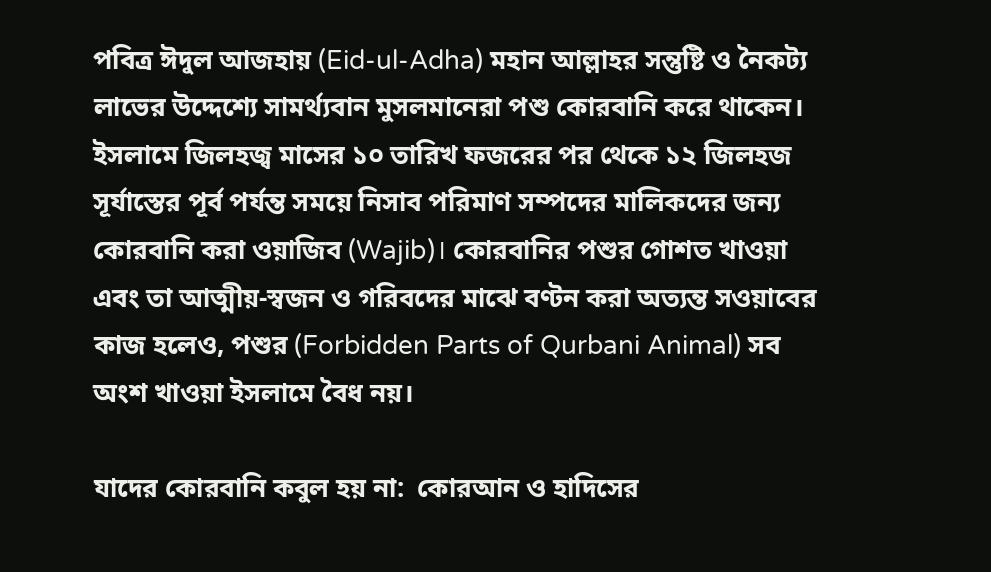পবিত্র ঈদুল আজহায় (Eid-ul-Adha) মহান আল্লাহর সন্তুষ্টি ও নৈকট্য লাভের উদ্দেশ্যে সামর্থ্যবান মুসলমানেরা পশু কোরবানি করে থাকেন। ইসলামে জিলহজ্ব মাসের ১০ তারিখ ফজরের পর থেকে ১২ জিলহজ সূর্যাস্তের পূর্ব পর্যন্ত সময়ে নিসাব পরিমাণ সম্পদের মালিকদের জন্য কোরবানি করা ওয়াজিব (Wajib)। কোরবানির পশুর গোশত খাওয়া এবং তা আত্মীয়-স্বজন ও গরিবদের মাঝে বণ্টন করা অত্যন্ত সওয়াবের কাজ হলেও, পশুর (Forbidden Parts of Qurbani Animal) সব অংশ খাওয়া ইসলামে বৈধ নয়।

যাদের কোরবানি কবুল হয় না:  কোরআন ও হাদিসের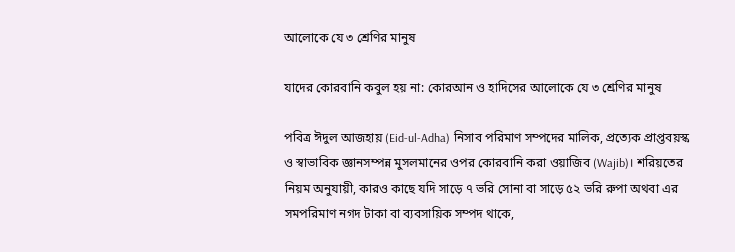আলোকে যে ৩ শ্রেণির মানুষ

যাদের কোরবানি কবুল হয় না: কোরআন ও হাদিসের আলোকে যে ৩ শ্রেণির মানুষ

পবিত্র ঈদুল আজহায় (Eid-ul-Adha) নিসাব পরিমাণ সম্পদের মালিক, প্রত্যেক প্রাপ্তবয়স্ক ও স্বাভাবিক জ্ঞানসম্পন্ন মুসলমানের ওপর কোরবানি করা ওয়াজিব (Wajib)। শরিয়তের নিয়ম অনুযায়ী, কারও কাছে যদি সাড়ে ৭ ভরি সোনা বা সাড়ে ৫২ ভরি রুপা অথবা এর সমপরিমাণ নগদ টাকা বা ব্যবসায়িক সম্পদ থাকে,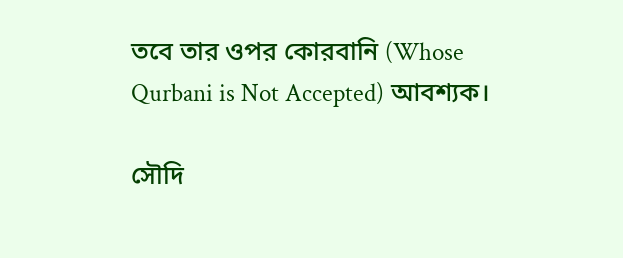তবে তার ওপর কোরবানি (Whose Qurbani is Not Accepted) আবশ্যক।

সৌদি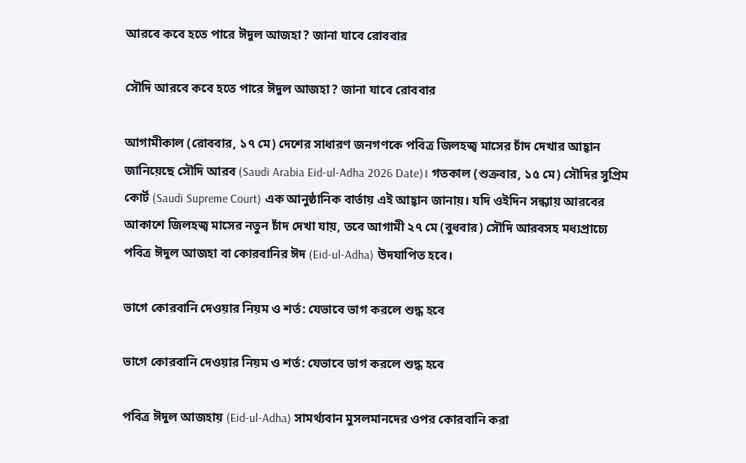আরবে কবে হতে পারে ঈদুল আজহা? জানা যাবে রোববার

সৌদি আরবে কবে হতে পারে ঈদুল আজহা? জানা যাবে রোববার

আগামীকাল (রোববার, ১৭ মে) দেশের সাধারণ জনগণকে পবিত্র জিলহজ্ব মাসের চাঁদ দেখার আহ্বান জানিয়েছে সৌদি আরব (Saudi Arabia Eid-ul-Adha 2026 Date)। গতকাল (শুক্রবার, ১৫ মে) সৌদির সুপ্রিম কোর্ট (Saudi Supreme Court) এক আনুষ্ঠানিক বার্তায় এই আহ্বান জানায়। যদি ওইদিন সন্ধ্যায় আরবের আকাশে জিলহজ্ব মাসের নতুন চাঁদ দেখা যায়, তবে আগামী ২৭ মে (বুধবার) সৌদি আরবসহ মধ্যপ্রাচ্যে পবিত্র ঈদুল আজহা বা কোরবানির ঈদ (Eid-ul-Adha) উদযাপিত হবে।

ভাগে কোরবানি দেওয়ার নিয়ম ও শর্ত: যেভাবে ভাগ করলে শুদ্ধ হবে

ভাগে কোরবানি দেওয়ার নিয়ম ও শর্ত: যেভাবে ভাগ করলে শুদ্ধ হবে

পবিত্র ঈদুল আজহায় (Eid-ul-Adha) সামর্থ্যবান মুসলমানদের ওপর কোরবানি করা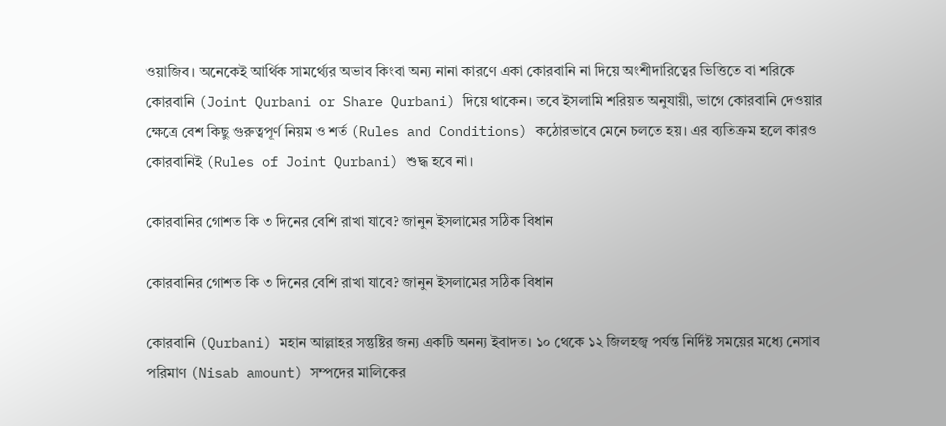ওয়াজিব। অনেকেই আর্থিক সামর্থ্যের অভাব কিংবা অন্য নানা কারণে একা কোরবানি না দিয়ে অংশীদারিত্বের ভিত্তিতে বা শরিকে কোরবানি (Joint Qurbani or Share Qurbani) দিয়ে থাকেন। তবে ইসলামি শরিয়ত অনুযায়ী, ভাগে কোরবানি দেওয়ার ক্ষেত্রে বেশ কিছু গুরুত্বপূর্ণ নিয়ম ও শর্ত (Rules and Conditions) কঠোরভাবে মেনে চলতে হয়। এর ব্যতিক্রম হলে কারও কোরবানিই (Rules of Joint Qurbani) শুদ্ধ হবে না।

কোরবানির গোশত কি ৩ দিনের বেশি রাখা যাবে? জানুন ইসলামের সঠিক বিধান

কোরবানির গোশত কি ৩ দিনের বেশি রাখা যাবে? জানুন ইসলামের সঠিক বিধান

কোরবানি (Qurbani) মহান আল্লাহর সন্তুষ্টির জন্য একটি অনন্য ইবাদত। ১০ থেকে ১২ জিলহজ্ব পর্যন্ত নির্দিষ্ট সময়ের মধ্যে নেসাব পরিমাণ (Nisab amount) সম্পদের মালিকের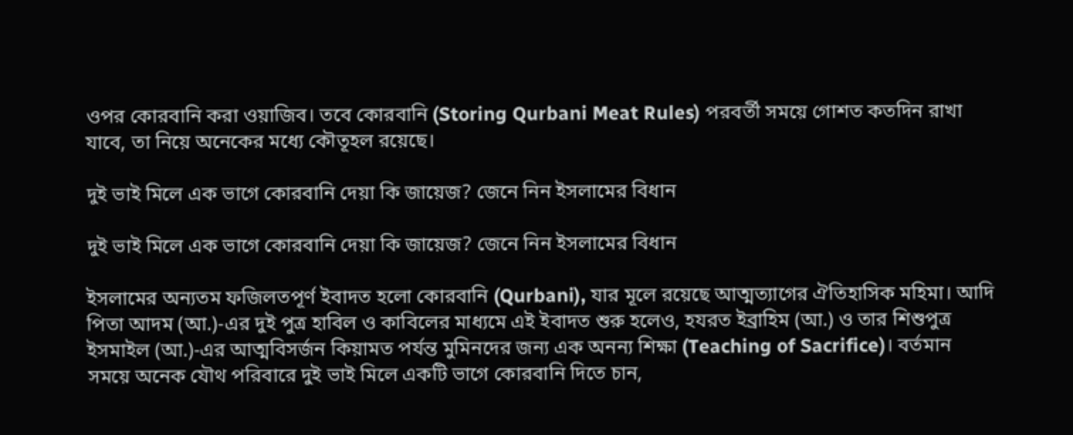ওপর কোরবানি করা ওয়াজিব। তবে কোরবানি (Storing Qurbani Meat Rules) পরবর্তী সময়ে গোশত কতদিন রাখা যাবে, তা নিয়ে অনেকের মধ্যে কৌতূহল রয়েছে।

দুই ভাই মিলে এক ভাগে কোরবানি দেয়া কি জায়েজ? জেনে নিন ইসলামের বিধান

দুই ভাই মিলে এক ভাগে কোরবানি দেয়া কি জায়েজ? জেনে নিন ইসলামের বিধান

ইসলামের অন্যতম ফজিলতপূর্ণ ইবাদত হলো কোরবানি (Qurbani), যার মূলে রয়েছে আত্মত্যাগের ঐতিহাসিক মহিমা। আদি পিতা আদম (আ.)-এর দুই পুত্র হাবিল ও কাবিলের মাধ্যমে এই ইবাদত শুরু হলেও, হযরত ইব্রাহিম (আ.) ও তার শিশুপুত্র ইসমাইল (আ.)-এর আত্মবিসর্জন কিয়ামত পর্যন্ত মুমিনদের জন্য এক অনন্য শিক্ষা (Teaching of Sacrifice)। বর্তমান সময়ে অনেক যৌথ পরিবারে দুই ভাই মিলে একটি ভাগে কোরবানি দিতে চান,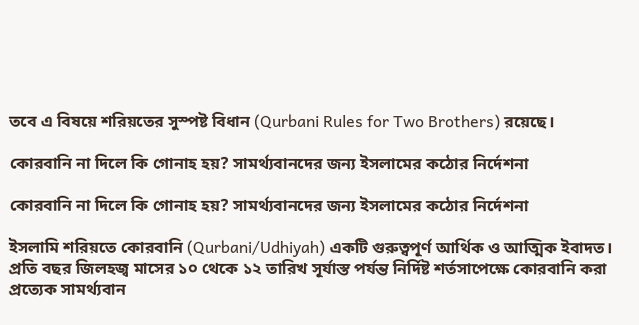তবে এ বিষয়ে শরিয়তের সুস্পষ্ট বিধান (Qurbani Rules for Two Brothers) রয়েছে।

কোরবানি না দিলে কি গোনাহ হয়? সামর্থ্যবানদের জন্য ইসলামের কঠোর নির্দেশনা

কোরবানি না দিলে কি গোনাহ হয়? সামর্থ্যবানদের জন্য ইসলামের কঠোর নির্দেশনা

ইসলামি শরিয়তে কোরবানি (Qurbani/Udhiyah) একটি গুরুত্বপূর্ণ আর্থিক ও আত্মিক ইবাদত। প্রতি বছর জিলহজ্ব মাসের ১০ থেকে ১২ তারিখ সূর্যাস্ত পর্যন্ত নির্দিষ্ট শর্তসাপেক্ষে কোরবানি করা প্রত্যেক সামর্থ্যবান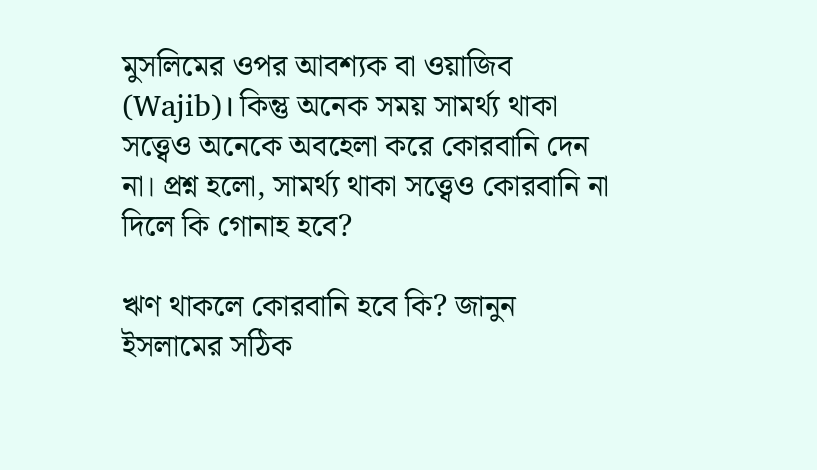মুসলিমের ওপর আবশ্যক বা ওয়াজিব (Wajib)। কিন্তু অনেক সময় সামর্থ্য থাকা সত্ত্বেও অনেকে অবহেলা করে কোরবানি দেন না। প্রশ্ন হলো, সামর্থ্য থাকা সত্ত্বেও কোরবানি না দিলে কি গোনাহ হবে?

ঋণ থাকলে কোরবানি হবে কি? জানুন ইসলামের সঠিক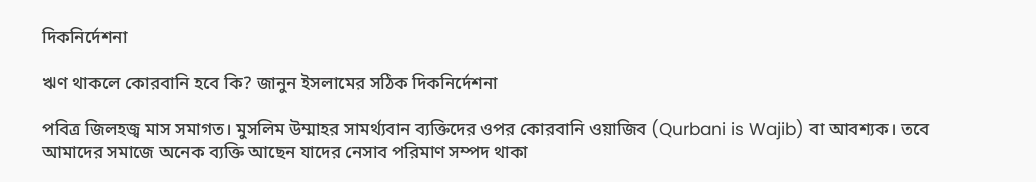দিকনির্দেশনা

ঋণ থাকলে কোরবানি হবে কি? জানুন ইসলামের সঠিক দিকনির্দেশনা

পবিত্র জিলহজ্ব মাস সমাগত। মুসলিম উম্মাহর সামর্থ্যবান ব্যক্তিদের ওপর কোরবানি ওয়াজিব (Qurbani is Wajib) বা আবশ্যক। তবে আমাদের সমাজে অনেক ব্যক্তি আছেন যাদের নেসাব পরিমাণ সম্পদ থাকা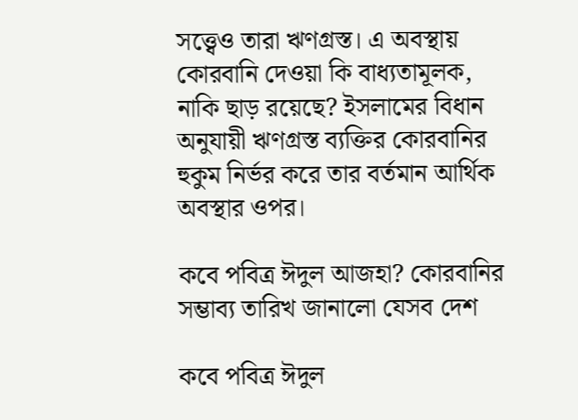সত্ত্বেও তারা ঋণগ্রস্ত। এ অবস্থায় কোরবানি দেওয়া কি বাধ্যতামূলক, নাকি ছাড় রয়েছে? ইসলামের বিধান অনুযায়ী ঋণগ্রস্ত ব্যক্তির কোরবানির হুকুম নির্ভর করে তার বর্তমান আর্থিক অবস্থার ওপর।

কবে পবিত্র ঈদুল আজহা? কোরবানির সম্ভাব্য তারিখ জানালো যেসব দেশ

কবে পবিত্র ঈদুল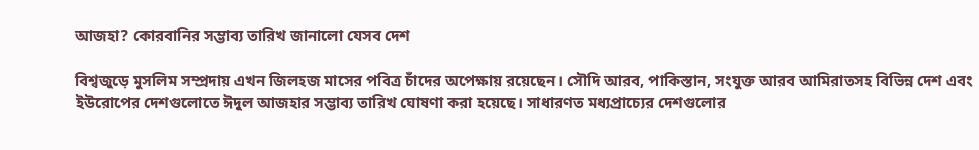আজহা? কোরবানির সম্ভাব্য তারিখ জানালো যেসব দেশ

বিশ্বজুড়ে মুসলিম সম্প্রদায় এখন জিলহজ মাসের পবিত্র চাঁদের অপেক্ষায় রয়েছেন। সৌদি আরব, পাকিস্তান, সংযুক্ত আরব আমিরাতসহ বিভিন্ন দেশ এবং ইউরোপের দেশগুলোতে ঈদুল আজহার সম্ভাব্য তারিখ ঘোষণা করা হয়েছে। সাধারণত মধ্যপ্রাচ্যের দেশগুলোর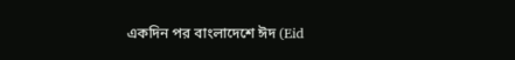একদিন পর বাংলাদেশে ঈদ (Eid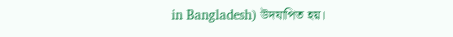in Bangladesh) উদযাপিত হয়।